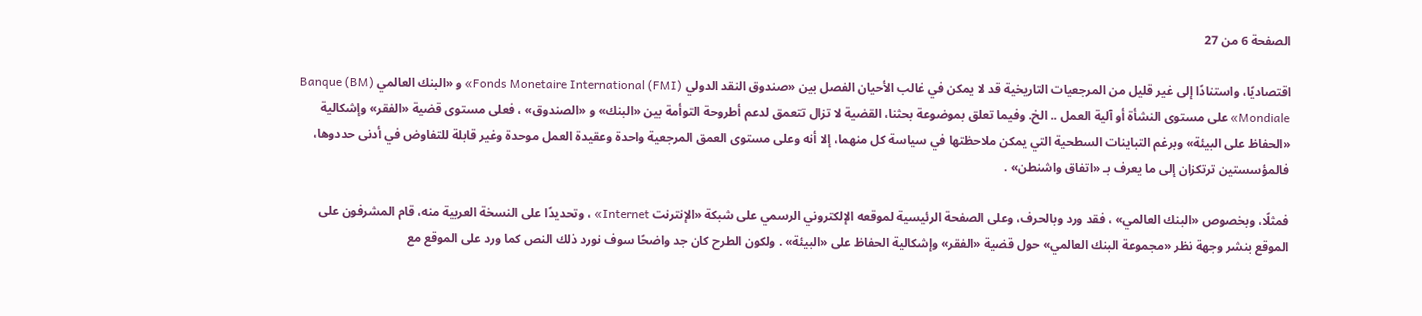الصفحة 6 من 27

اقتصاديًا، واستنادًا إلى غير قليل من المرجعيات التاريخية قد لا يمكن في غالب الأحيان الفصل بين «صندوق النقد الدولي (FMI) Fonds Monetaire International» و «البنك العالمي (BM) Banque Mondiale» على مستوى النشأة أو آلية العمل .. الخ. وفيما تعلق بموضوعة بحثنا، القضية لا تزال تتعمق لدعم أطروحة التوأمة بين «البنك» و «الصندوق» ، فعلى مستوى قضية «الفقر» وإشكالية «الحفاظ على البيئة» وبرغم التباينات السطحية التي يمكن ملاحظتها في سياسة كل منهما، إلا أنه وعلى مستوى العمق المرجعية واحدة وعقيدة العمل موحدة وغير قابلة للتفاوض في أدنى حددوها، فالمؤسستين ترتكزان إلى ما يعرف بـ «اتفاق واشنطن» .

فمثلًا، وبخصوص «البنك العالمي» ، فقد ورد وبالحرف، وعلى الصفحة الرئيسية لموقعه الإلكتروني الرسمي على شبكة «الإنترنت Internet» ، وتحديدًا على النسخة العربية منه، قام المشرفون على الموقع بنشر وجهة نظر «مجموعة البنك العالمي» حول قضية «الفقر» وإشكالية الحفاظ على «البيئة» . ولكون الطرح كان جد واضحًا سوف نورد ذلك النص كما ورد على الموقع مع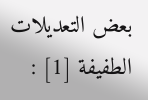بعض التعديلات الطفيفة [1] :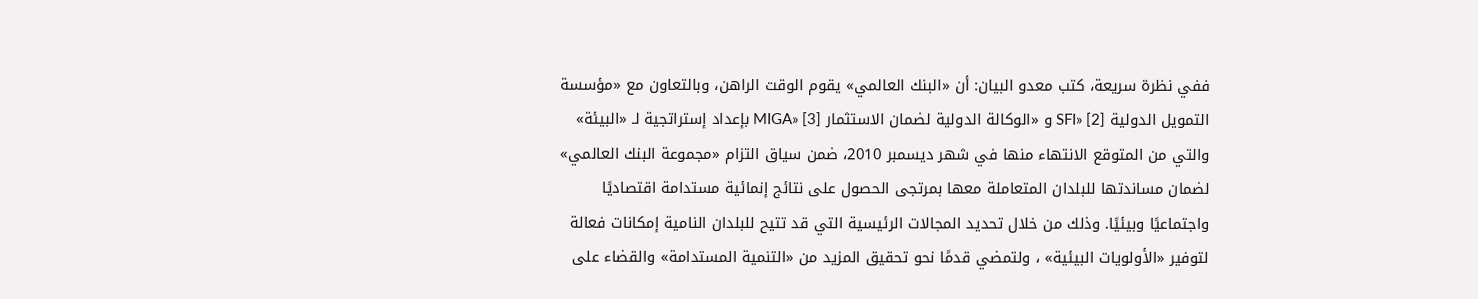ففي نظرة سريعة، كتب معدو البيان: أن «البنك العالمي» يقوم الوقت الراهن، وبالتعاون مع «مؤسسة التمويل الدولية SFI» [2] و «الوكالة الدولية لضمان الاستثمار MIGA» [3] بإعداد إستراتجية لـ «البيئة» والتي من المتوقع الانتهاء منها في شهر ديسمبر 2010، ضمن سياق التزام «مجموعة البنك العالمي» لضمان مساندتها للبلدان المتعاملة معها بمرتجى الحصول على نتائج إنمائية مستدامة اقتصاديًا واجتماعيًا وبيئيًا. وذلك من خلال تحديد المجالات الرئيسية التي قد تتيح للبلدان النامية إمكانات فعالة لتوفير «الأولويات البيئية» ، ولتمضي قدمًا نحو تحقيق المزيد من «التنمية المستدامة» والقضاء على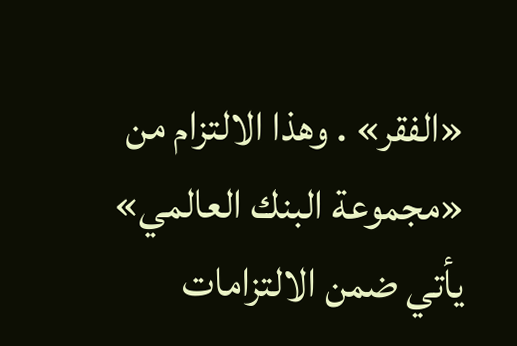«الفقر» . وهذا الالتزام من «مجموعة البنك العالمي» يأتي ضمن الالتزامات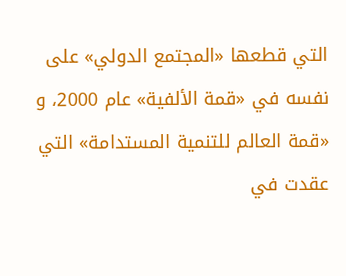التي قطعها «المجتمع الدولي» على نفسه في «قمة الألفية» عام 2000، و «قمة العالم للتنمية المستدامة» التي عقدت في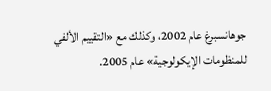جوهانسبرغ عام 2002، وكذلك مع «التقييم الألفي للمنظومات الإيكولوجية» عام 2005.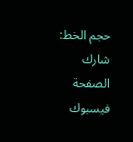حجم الخط:
شارك الصفحة
فيسبوك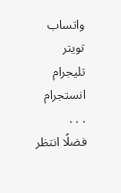واتساب تويتر تليجرام انستجرام
. . .
فضلًا انتظر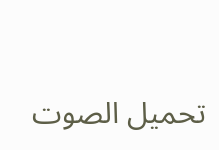تحميل الصوت